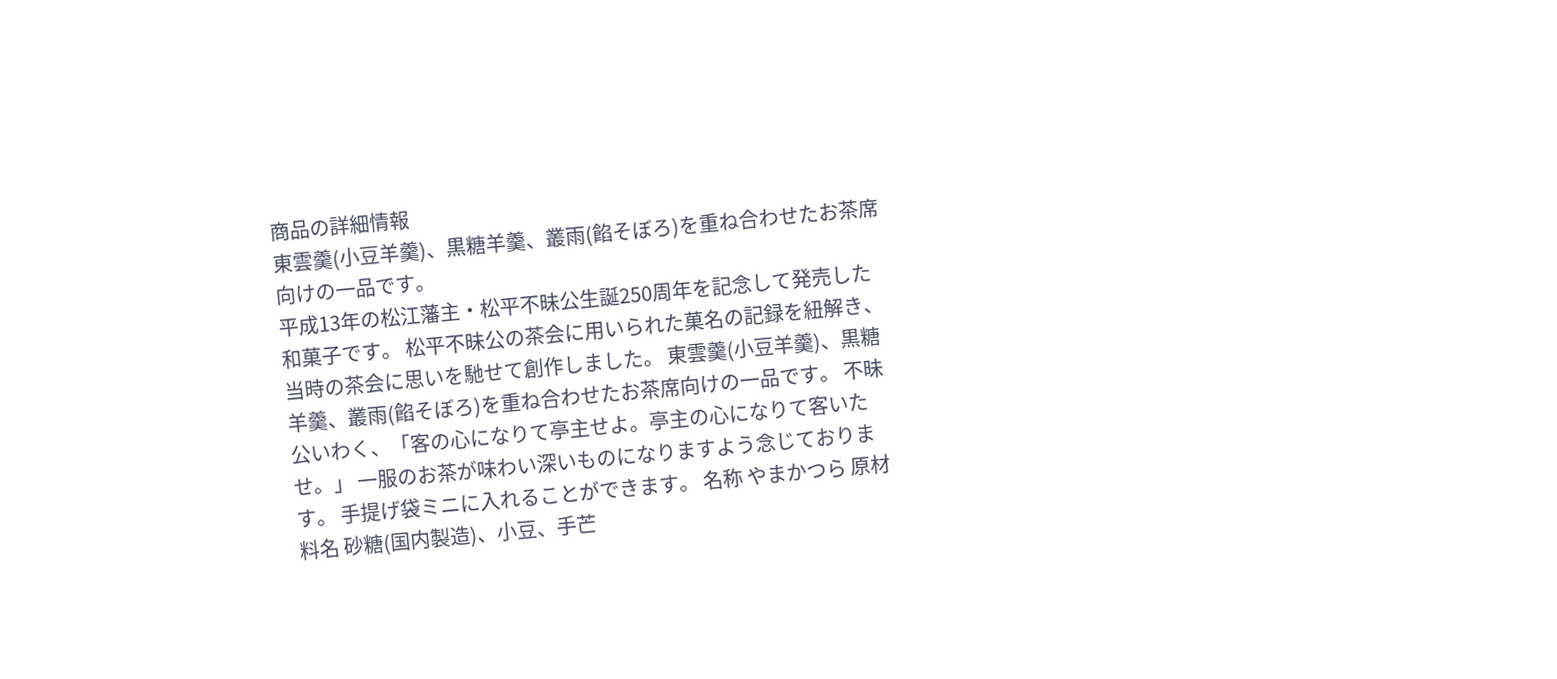商品の詳細情報
東雲羹(小豆羊羹)、黒糖羊羹、叢雨(餡そぼろ)を重ね合わせたお茶席向けの一品です。
平成13年の松江藩主・松平不昧公生誕250周年を記念して発売した和菓子です。 松平不昧公の茶会に用いられた菓名の記録を紐解き、当時の茶会に思いを馳せて創作しました。 東雲羹(小豆羊羹)、黒糖羊羹、叢雨(餡そぼろ)を重ね合わせたお茶席向けの一品です。 不昧公いわく、「客の心になりて亭主せよ。亭主の心になりて客いたせ。」 一服のお茶が味わい深いものになりますよう念じております。 手提げ袋ミニに入れることができます。 名称 やまかつら 原材料名 砂糖(国内製造)、小豆、手芒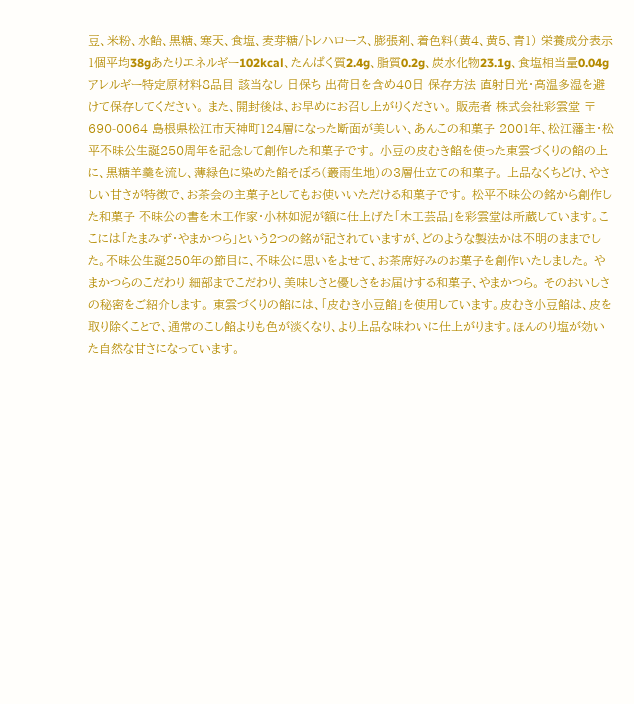豆、米粉、水飴、黒糖、寒天、食塩、麦芽糖/トレハロース、膨張剤、着色料(黄4、黄5、青1) 栄養成分表示 1個平均38gあたりエネルギー102kcal、たんぱく質2.4g、脂質0.2g、炭水化物23.1g、食塩相当量0.04g アレルギー特定原材料8品目 該当なし 日保ち 出荷日を含め40日 保存方法 直射日光・高温多湿を避けて保存してください。 また、開封後は、お早めにお召し上がりください。 販売者 株式会社彩雲堂 〒690-0064 島根県松江市天神町124層になった断面が美しい、あんこの和菓子 2001年、松江藩主・松平不昧公生誕250周年を記念して創作した和菓子です。 小豆の皮むき餡を使った東雲づくりの餡の上に、黒糖羊羹を流し、薄緑色に染めた餡そぼろ(叢雨生地)の3層仕立ての和菓子。 上品なくちどけ、やさしい甘さが特徴で、お茶会の主菓子としてもお使いいただける和菓子です。 松平不昧公の銘から創作した和菓子 不昧公の書を木工作家・小林如泥が額に仕上げた「木工芸品」を彩雲堂は所蔵しています。ここには「たまみず・やまかつら」という2つの銘が記されていますが、どのような製法かは不明のままでした。不昧公生誕250年の節目に、不昧公に思いをよせて、お茶席好みのお菓子を創作いたしました。 やまかつらのこだわり 細部までこだわり、美味しさと優しさをお届けする和菓子、やまかつら。 そのおいしさの秘密をご紹介します。 東雲づくりの餡には、「皮むき小豆餡」を使用しています。皮むき小豆餡は、皮を取り除くことで、通常のこし餡よりも色が淡くなり、より上品な味わいに仕上がります。ほんのり塩が効いた自然な甘さになっています。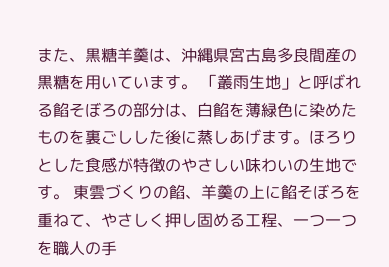また、黒糖羊羹は、沖縄県宮古島多良間産の黒糖を用いています。 「叢雨生地」と呼ばれる餡そぼろの部分は、白餡を薄緑色に染めたものを裏ごしした後に蒸しあげます。ほろりとした食感が特徴のやさしい味わいの生地です。 東雲づくりの餡、羊羹の上に餡そぼろを重ねて、やさしく押し固める工程、一つ一つを職人の手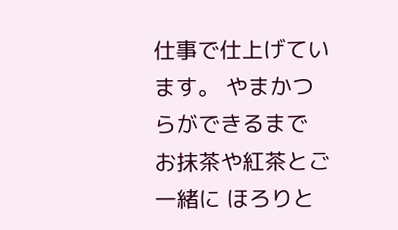仕事で仕上げています。 やまかつらができるまで お抹茶や紅茶とご一緒に ほろりと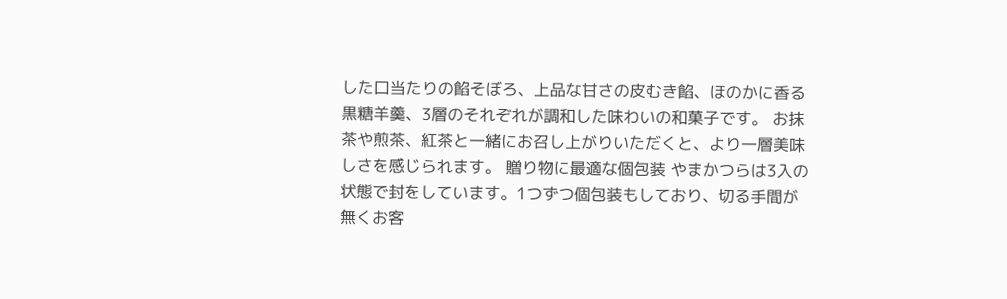した口当たりの餡そぼろ、上品な甘さの皮むき餡、ほのかに香る黒糖羊羹、3層のそれぞれが調和した味わいの和菓子です。 お抹茶や煎茶、紅茶と一緒にお召し上がりいただくと、より一層美味しさを感じられます。 贈り物に最適な個包装 やまかつらは3入の状態で封をしています。1つずつ個包装もしており、切る手間が無くお客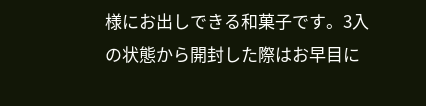様にお出しできる和菓子です。3入の状態から開封した際はお早目に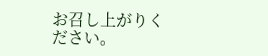お召し上がりください。